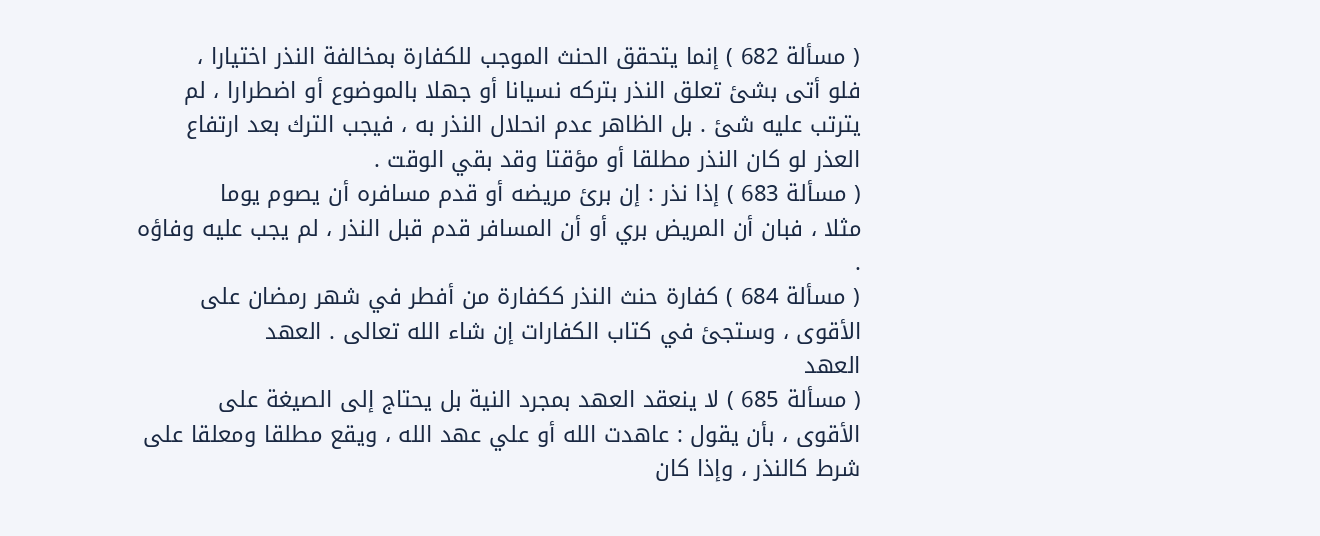( مسألة 682 ) إنما يتحقق الحنث الموجب للكفارة بمخالفة النذر اختيارا ،
فلو أتى بشئ تعلق النذر بتركه نسيانا أو جهلا بالموضوع أو اضطرارا ، لم
يترتب عليه شئ . بل الظاهر عدم انحلال النذر به ، فيجب الترك بعد ارتفاع
العذر لو كان النذر مطلقا أو مؤقتا وقد بقي الوقت .
( مسألة 683 ) إذا نذر : إن برئ مريضه أو قدم مسافره أن يصوم يوما
مثلا ، فبان أن المريض بري أو أن المسافر قدم قبل النذر ، لم يجب عليه وفاؤه
.
( مسألة 684 ) كفارة حنث النذر ككفارة من أفطر في شهر رمضان على
الأقوى ، وستجئ في كتاب الكفارات إن شاء الله تعالى . العهد
العهد
( مسألة 685 ) لا ينعقد العهد بمجرد النية بل يحتاج إلى الصيغة على
الأقوى ، بأن يقول : عاهدت الله أو علي عهد الله ، ويقع مطلقا ومعلقا على
شرط كالنذر ، وإذا كان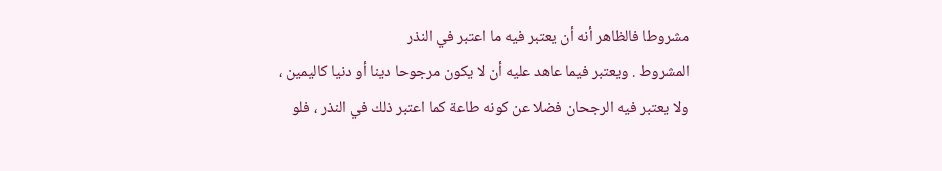مشروطا فالظاهر أنه أن يعتبر فيه ما اعتبر في النذر
المشروط . ويعتبر فيما عاهد عليه أن لا يكون مرجوحا دينا أو دنيا كاليمين ،
ولا يعتبر فيه الرجحان فضلا عن كونه طاعة كما اعتبر ذلك في النذر ، فلو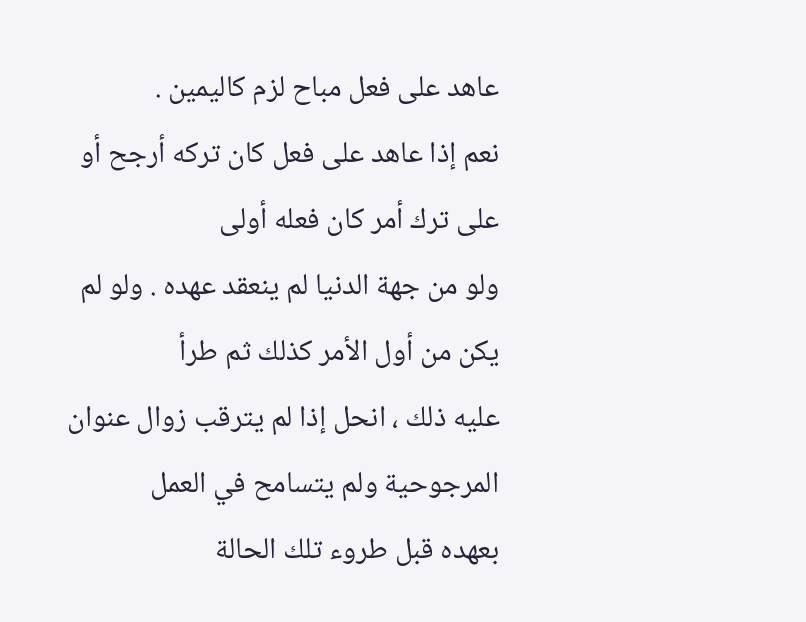عاهد على فعل مباح لزم كاليمين .
نعم إذا عاهد على فعل كان تركه أرجح أو على ترك أمر كان فعله أولى
ولو من جهة الدنيا لم ينعقد عهده . ولو لم يكن من أول الأمر كذلك ثم طرأ
عليه ذلك ، انحل إذا لم يترقب زوال عنوان المرجوحية ولم يتسامح في العمل
بعهده قبل طروء تلك الحالة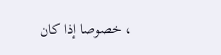، خصوصا إذا كان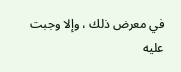في معرض ذلك ، وإلا وجبت
عليه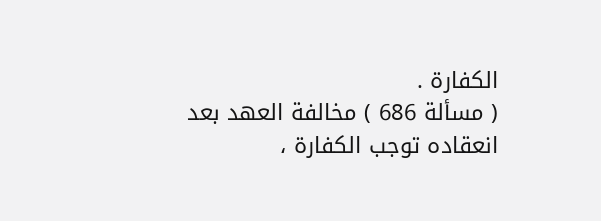الكفارة .
( مسألة 686 ) مخالفة العهد بعد انعقاده توجب الكفارة ،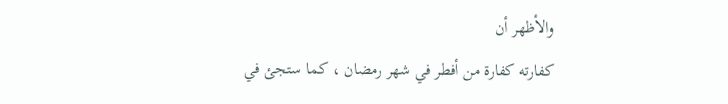والأظهر أن
كفارته كفارة من أفطر في شهر رمضان ، كما ستجئ في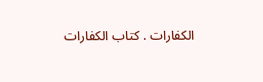الكفارات . كتاب الكفارات